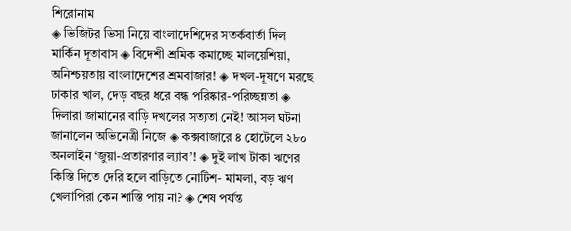শিরোনাম
◈ ভিজিটর ভিসা নিয়ে বাংলাদেশিদের সতর্কবার্তা দিল মার্কিন দূতাবাস ◈ বিদেশী শ্রমিক কমাচ্ছে মালয়েশিয়া, অনিশ্চয়তায় বাংলাদেশের শ্রমবাজার! ◈ দখল-দূষণে মরছে ঢাকার খাল, দেড় বছর ধরে বন্ধ পরিষ্কার-পরিচ্ছন্নতা ◈ দিলারা জামানের বাড়ি দখলের সত্যতা নেই! আসল ঘটনা জানালেন অভিনেত্রী নিজে ◈ কক্সবাজারে ৪ হোটেলে ২৮০ অনলাইন ‘জুয়া-প্রতারণার ল্যাব’! ◈ দুই লাখ টাকা ঋণের কিস্তি দিতে দেরি হলে বাড়িতে নোটিশ- মামলা, বড় ঋণ খেলাপিরা কেন শাস্তি পায় না? ◈ শেষ পর্যন্ত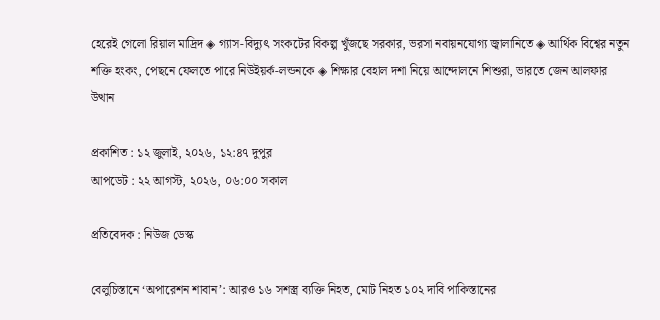হে‌রেই গে‌লো রিয়াল মা‌দ্রিদ ◈ গ্যাস-বিদ্যুৎ সংকটের বিকল্প খুঁজছে সরকার, ভরসা নবায়নযোগ্য জ্বালানিতে ◈ আর্থিক বিশ্বের নতুন শক্তি হংকং, পেছনে ফেলতে পারে নিউইয়র্ক-লন্ডনকে ◈ শিক্ষার বেহাল দশা নিয়ে আন্দোলনে শিশুরা, ভারতে জেন আলফার উত্থান

প্রকাশিত : ১২ জুলাই, ২০২৬, ১২:৪৭ দুপুর
আপডেট : ২২ আগস্ট, ২০২৬, ০৬:০০ সকাল

প্রতিবেদক : নিউজ ডেস্ক

বেলুচিস্তানে ‘অপারেশন শাবান’: আরও ১৬ সশস্ত্র ব্যক্তি নিহত, মোট নিহত ১০২ দাবি পাকিস্তানের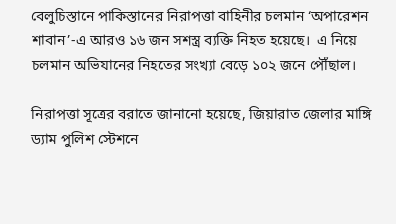বেলুচিস্তানে পাকিস্তানের নিরাপত্তা বাহিনীর চলমান ‘অপারেশন শাবান’-এ আরও ১৬ জন সশস্ত্র ব্যক্তি নিহত হয়েছে।  এ নিয়ে চলমান অভিযানের নিহতের সংখ্যা বেড়ে ১০২ জনে পৌঁছাল।

নিরাপত্তা সূত্রের বরাতে জানানো হয়েছে, জিয়ারাত জেলার মাঙ্গি ড্যাম পুলিশ স্টেশনে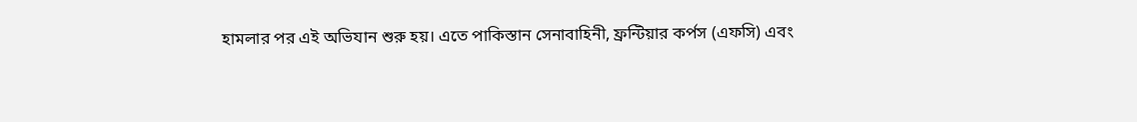হামলার পর এই অভিযান শুরু হয়। এতে পাকিস্তান সেনাবাহিনী, ফ্রন্টিয়ার কর্পস (এফসি) এবং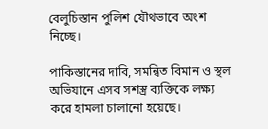বেলুচিস্তান পুলিশ যৌথভাবে অংশ নিচ্ছে।

পাকিস্তানের দাবি, সমন্বিত বিমান ও স্থল অভিযানে এসব সশস্ত্র ব্যক্তিকে লক্ষ্য করে হামলা চালানো হয়েছে।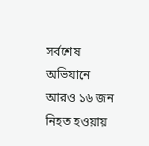সর্বশেষ অভিযানে আরও ১৬ জন নিহত হওয়ায়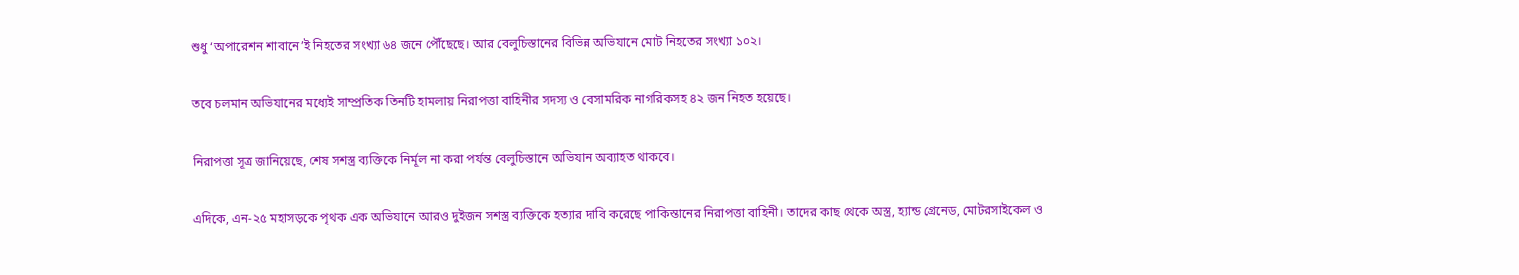শুধু ‘অপারেশন শাবানে’ই নিহতের সংখ্যা ৬৪ জনে পৌঁছেছে। আর বেলুচিস্তানের বিভিন্ন অভিযানে মোট নিহতের সংখ্যা ১০২।

তবে চলমান অভিযানের মধ্যেই সাম্প্রতিক তিনটি হামলায় নিরাপত্তা বাহিনীর সদস্য ও বেসামরিক নাগরিকসহ ৪২ জন নিহত হয়েছে।

নিরাপত্তা সূত্র জানিয়েছে, শেষ সশস্ত্র ব্যক্তিকে নির্মূল না করা পর্যন্ত বেলুচিস্তানে অভিযান অব্যাহত থাকবে।

এদিকে, এন-২৫ মহাসড়কে পৃথক এক অভিযানে আরও দুইজন সশস্ত্র ব্যক্তিকে হত্যার দাবি করেছে পাকিস্তানের নিরাপত্তা বাহিনী। তাদের কাছ থেকে অস্ত্র, হ্যান্ড গ্রেনেড, মোটরসাইকেল ও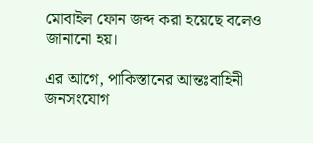মোবাইল ফোন জব্দ করা হয়েছে বলেও জানানো হয়।

এর আগে, পাকিস্তানের আন্তঃবাহিনী জনসংযোগ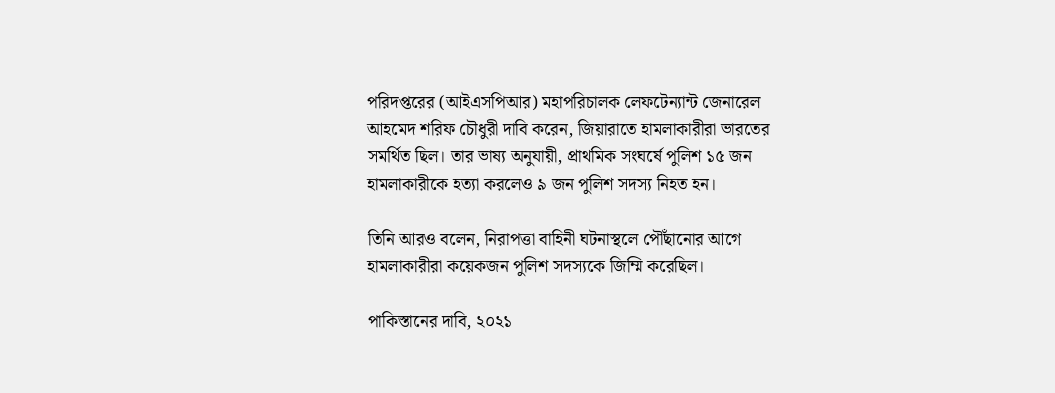পরিদপ্তরের (আইএসপিআর) মহাপরিচালক লেফটেন্যান্ট জেনারেল আহমেদ শরিফ চৌধুরী দাবি করেন, জিয়ারাতে হামলাকারীরা ভারতের সমর্থিত ছিল। তার ভাষ্য অনুযায়ী, প্রাথমিক সংঘর্ষে পুলিশ ১৫ জন হামলাকারীকে হত্যা করলেও ৯ জন পুলিশ সদস্য নিহত হন।

তিনি আরও বলেন, নিরাপত্তা বাহিনী ঘটনাস্থলে পৌঁছানোর আগে হামলাকারীরা কয়েকজন পুলিশ সদস্যকে জিম্মি করেছিল।

পাকিস্তানের দাবি, ২০২১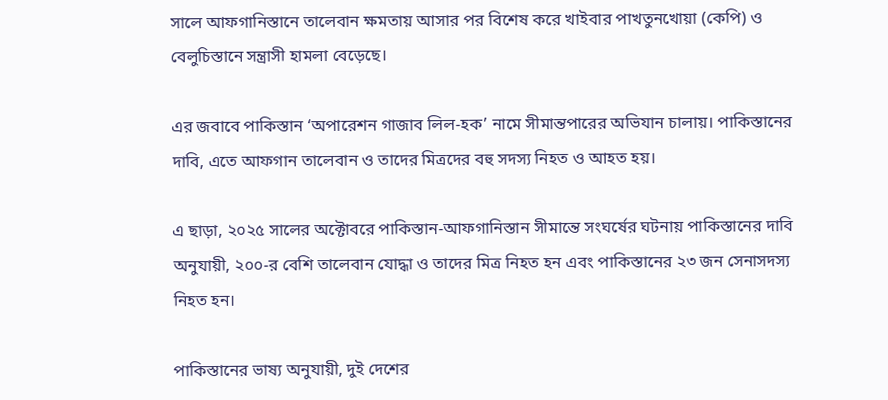সালে আফগানিস্তানে তালেবান ক্ষমতায় আসার পর বিশেষ করে খাইবার পাখতুনখোয়া (কেপি) ও বেলুচিস্তানে সন্ত্রাসী হামলা বেড়েছে।

এর জবাবে পাকিস্তান ‘অপারেশন গাজাব লিল-হক’ নামে সীমান্তপারের অভিযান চালায়। পাকিস্তানের দাবি, এতে আফগান তালেবান ও তাদের মিত্রদের বহু সদস্য নিহত ও আহত হয়।

এ ছাড়া, ২০২৫ সালের অক্টোবরে পাকিস্তান-আফগানিস্তান সীমান্তে সংঘর্ষের ঘটনায় পাকিস্তানের দাবি অনুযায়ী, ২০০-র বেশি তালেবান যোদ্ধা ও তাদের মিত্র নিহত হন এবং পাকিস্তানের ২৩ জন সেনাসদস্য নিহত হন।

পাকিস্তানের ভাষ্য অনুযায়ী, দুই দেশের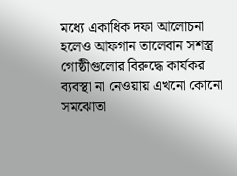মধ্যে একাধিক দফা আলোচনা হলেও আফগান তালেবান সশস্ত্র গোষ্ঠীগুলোর বিরুদ্ধে কার্যকর ব্যবস্থা না নেওয়ায় এখনো কোনো সমঝোতা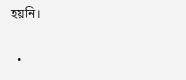হয়নি।

  •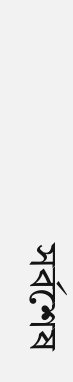সর্বশেষ